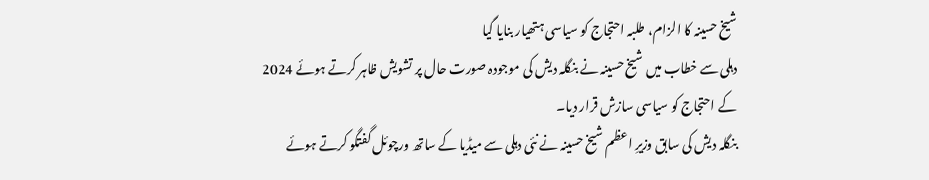شیخ حسینہ کا الزام، طلبہ احتجاج کو سیاسی ہتھیار بنایا گیا
دہلی سے خطاب میں شیخ حسینہ نے بنگلہ دیش کی موجودہ صورت حال پر تشویش ظاہر کرتے ہوئے 2024 کے احتجاج کو سیاسی سازش قرار دیا۔
بنگلہ دیش کی سابق وزیرِ اعظم شیخ حسینہ نے نئی دہلی سے میڈیا کے ساتھ ورچوئل گفتگو کرتے ہوئے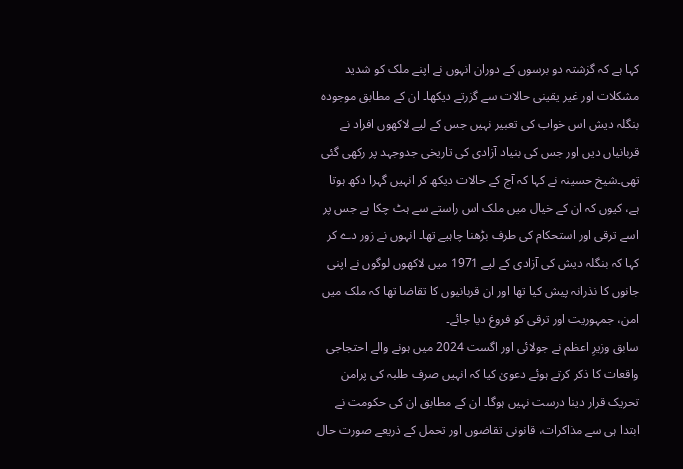کہا ہے کہ گزشتہ دو برسوں کے دوران انہوں نے اپنے ملک کو شدید مشکلات اور غیر یقینی حالات سے گزرتے دیکھا۔ ان کے مطابق موجودہ بنگلہ دیش اس خواب کی تعبیر نہیں جس کے لیے لاکھوں افراد نے قربانیاں دیں اور جس کی بنیاد آزادی کی تاریخی جدوجہد پر رکھی گئی تھی۔شیخ حسینہ نے کہا کہ آج کے حالات دیکھ کر انہیں گہرا دکھ ہوتا ہے، کیوں کہ ان کے خیال میں ملک اس راستے سے ہٹ چکا ہے جس پر اسے ترقی اور استحکام کی طرف بڑھنا چاہیے تھا۔ انہوں نے زور دے کر کہا کہ بنگلہ دیش کی آزادی کے لیے 1971 میں لاکھوں لوگوں نے اپنی جانوں کا نذرانہ پیش کیا تھا اور ان قربانیوں کا تقاضا تھا کہ ملک میں امن، جمہوریت اور ترقی کو فروغ دیا جائے۔
سابق وزیرِ اعظم نے جولائی اور اگست 2024 میں ہونے والے احتجاجی واقعات کا ذکر کرتے ہوئے دعویٰ کیا کہ انہیں صرف طلبہ کی پرامن تحریک قرار دینا درست نہیں ہوگا۔ ان کے مطابق ان کی حکومت نے ابتدا ہی سے مذاکرات، قانونی تقاضوں اور تحمل کے ذریعے صورت حال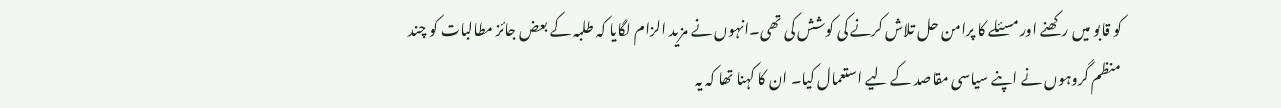کو قابو میں رکھنے اور مسئلے کا پرامن حل تلاش کرنے کی کوشش کی تھی۔انہوں نے مزید الزام لگایا کہ طلبہ کے بعض جائز مطالبات کو چند منظم گروہوں نے اپنے سیاسی مقاصد کے لیے استعمال کیا۔ ان کا کہنا تھا کہ یہ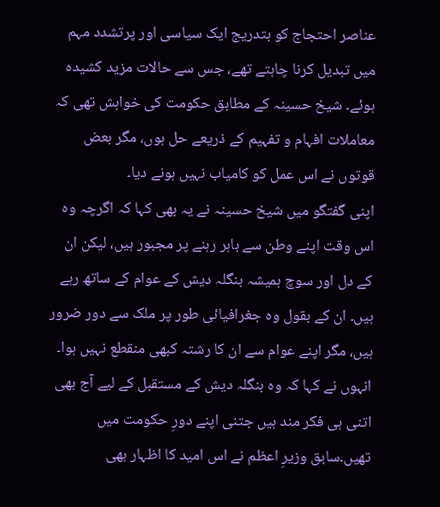عناصر احتجاج کو بتدریج ایک سیاسی اور پرتشدد مہم میں تبدیل کرنا چاہتے تھے، جس سے حالات مزید کشیدہ ہوئے۔ شیخ حسینہ کے مطابق حکومت کی خواہش تھی کہ معاملات افہام و تفہیم کے ذریعے حل ہوں، مگر بعض قوتوں نے اس عمل کو کامیاب نہیں ہونے دیا۔
اپنی گفتگو میں شیخ حسینہ نے یہ بھی کہا کہ اگرچہ وہ اس وقت اپنے وطن سے باہر رہنے پر مجبور ہیں، لیکن ان کے دل اور سوچ ہمیشہ بنگلہ دیش کے عوام کے ساتھ رہے ہیں۔ ان کے بقول وہ جغرافیائی طور پر ملک سے دور ضرور ہیں، مگر اپنے عوام سے ان کا رشتہ کبھی منقطع نہیں ہوا۔ انہوں نے کہا کہ وہ بنگلہ دیش کے مستقبل کے لیے آج بھی اتنی ہی فکر مند ہیں جتنی اپنے دورِ حکومت میں تھیں۔سابق وزیرِ اعظم نے اس امید کا اظہار بھی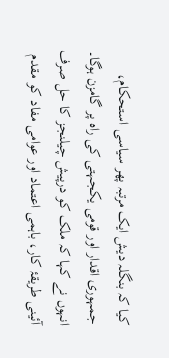کیا کہ بنگلہ دیش ایک مرتبہ پھر سیاسی استحکام، جمہوری اقدار اور قومی یکجہتی کی راہ پر گامزن ہوگا۔ انہوں نے کہا کہ ملک کو درپیش چیلنجز کا حل صرف آئینی طریقۂ کار، باہمی اعتماد اور عوامی مفاد کو مقدم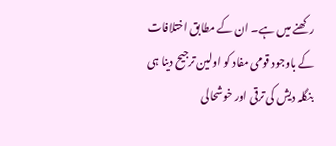رکھنے میں ہے۔ ان کے مطابق اختلافات کے باوجود قومی مفاد کو اولین ترجیح دینا ہی بنگلہ دیش کی ترقی اور خوشحالی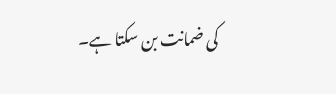کی ضمانت بن سکتا ہے۔